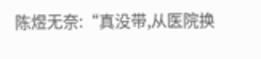陈煜无奈:“真没带,从医院换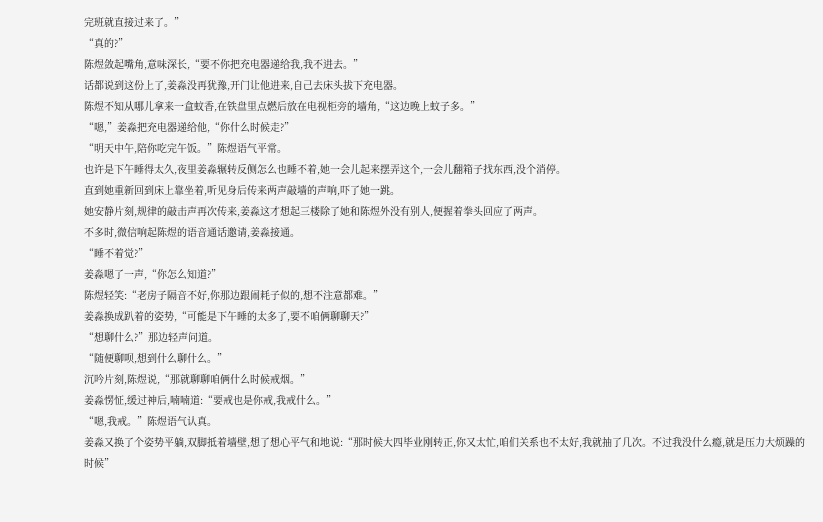完班就直接过来了。”
“真的?”
陈煜敛起嘴角,意味深长,“要不你把充电器递给我,我不进去。”
话都说到这份上了,姜淼没再犹豫,开门让他进来,自己去床头拔下充电器。
陈煜不知从哪儿拿来一盒蚊香,在铁盘里点燃后放在电视柜旁的墙角,“这边晚上蚊子多。”
“嗯,”姜淼把充电器递给他,“你什么时候走?”
“明天中午,陪你吃完午饭。”陈煜语气平常。
也许是下午睡得太久,夜里姜淼辗转反侧怎么也睡不着,她一会儿起来摆弄这个,一会儿翻箱子找东西,没个消停。
直到她重新回到床上靠坐着,听见身后传来两声敲墙的声响,吓了她一跳。
她安静片刻,规律的敲击声再次传来,姜淼这才想起三楼除了她和陈煜外没有别人,便握着拳头回应了两声。
不多时,微信响起陈煜的语音通话邀请,姜淼接通。
“睡不着觉?”
姜淼嗯了一声,“你怎么知道?”
陈煜轻笑:“老房子隔音不好,你那边跟闹耗子似的,想不注意都难。”
姜淼换成趴着的姿势,“可能是下午睡的太多了,要不咱俩聊聊天?”
“想聊什么?”那边轻声问道。
“随便聊呗,想到什么聊什么。”
沉吟片刻,陈煜说,“那就聊聊咱俩什么时候戒烟。”
姜淼愣怔,缓过神后,喃喃道:“要戒也是你戒,我戒什么。”
“嗯,我戒。”陈煜语气认真。
姜淼又换了个姿势平躺,双脚抵着墙壁,想了想心平气和地说:“那时候大四毕业刚转正,你又太忙,咱们关系也不太好,我就抽了几次。不过我没什么瘾,就是压力大烦躁的时候”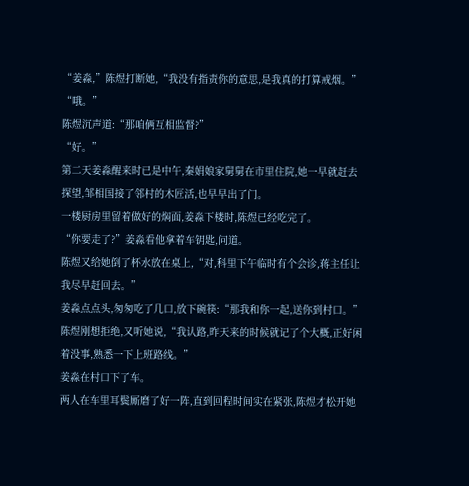“姜淼,”陈煜打断她,“我没有指责你的意思,是我真的打算戒烟。”
“哦。”
陈煜沉声道:“那咱俩互相监督?”
“好。”
第二天姜淼醒来时已是中午,秦娟娘家舅舅在市里住院,她一早就赶去探望,邹相国接了邻村的木匠活,也早早出了门。
一楼厨房里留着做好的焖面,姜淼下楼时,陈煜已经吃完了。
“你要走了?”姜淼看他拿着车钥匙,问道。
陈煜又给她倒了杯水放在桌上,“对,科里下午临时有个会诊,蒋主任让我尽早赶回去。”
姜淼点点头,匆匆吃了几口,放下碗筷:“那我和你一起,送你到村口。”
陈煜刚想拒绝,又听她说,“我认路,昨天来的时候就记了个大概,正好闲着没事,熟悉一下上班路线。”
姜淼在村口下了车。
两人在车里耳鬓厮磨了好一阵,直到回程时间实在紧张,陈煜才松开她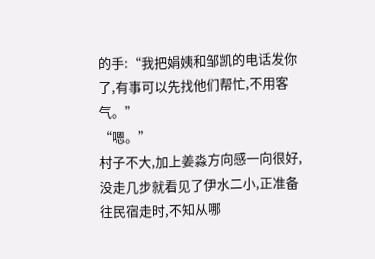的手:“我把娟姨和邹凯的电话发你了,有事可以先找他们帮忙,不用客气。”
“嗯。”
村子不大,加上姜淼方向感一向很好,没走几步就看见了伊水二小,正准备往民宿走时,不知从哪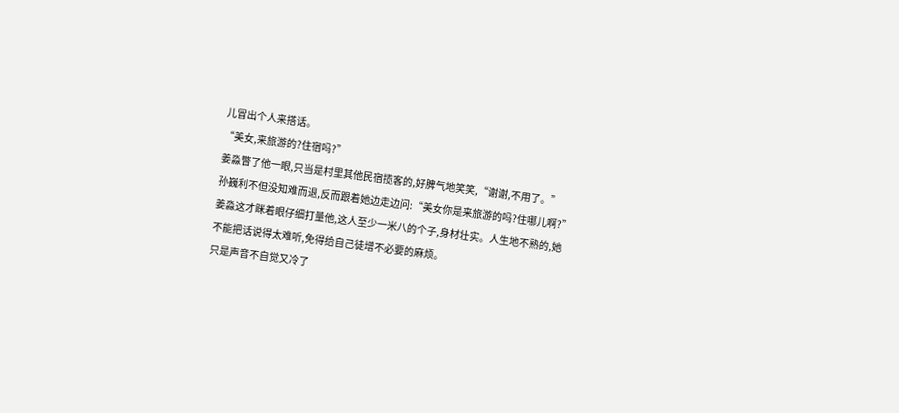儿冒出个人来搭话。
“美女,来旅游的?住宿吗?”
姜淼瞥了他一眼,只当是村里其他民宿揽客的,好脾气地笑笑,“谢谢,不用了。”
孙巍利不但没知难而退,反而跟着她边走边问:“美女你是来旅游的吗?住哪儿啊?”
姜淼这才眯着眼仔细打量他,这人至少一米八的个子,身材壮实。人生地不熟的,她不能把话说得太难听,免得给自己徒增不必要的麻烦。
只是声音不自觉又冷了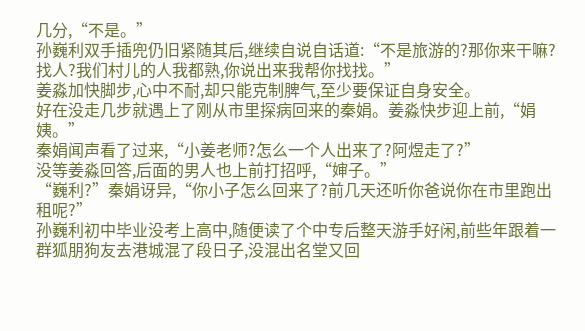几分,“不是。”
孙巍利双手插兜仍旧紧随其后,继续自说自话道:“不是旅游的?那你来干嘛?找人?我们村儿的人我都熟,你说出来我帮你找找。”
姜淼加快脚步,心中不耐,却只能克制脾气,至少要保证自身安全。
好在没走几步就遇上了刚从市里探病回来的秦娟。姜淼快步迎上前,“娟姨。”
秦娟闻声看了过来,“小姜老师?怎么一个人出来了?阿煜走了?”
没等姜淼回答,后面的男人也上前打招呼,“婶子。”
“巍利?”秦娟讶异,“你小子怎么回来了?前几天还听你爸说你在市里跑出租呢?”
孙巍利初中毕业没考上高中,随便读了个中专后整天游手好闲,前些年跟着一群狐朋狗友去港城混了段日子,没混出名堂又回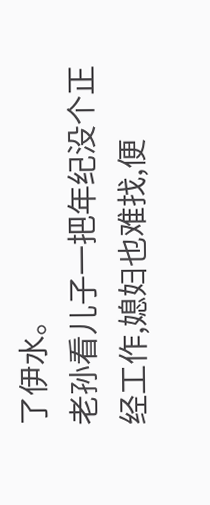了伊水。
老孙看儿子一把年纪没个正经工作,媳妇也难找,便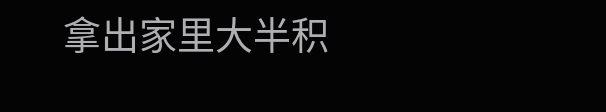拿出家里大半积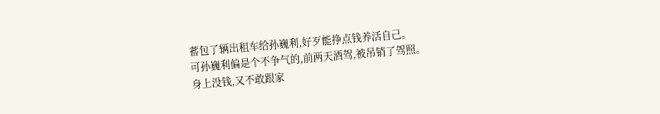蓄包了辆出租车给孙巍利,好歹能挣点钱养活自己。
可孙巍利偏是个不争气的,前两天酒驾,被吊销了驾照。
身上没钱,又不敢跟家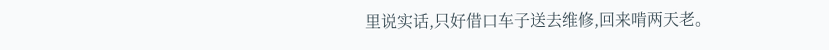里说实话,只好借口车子送去维修,回来啃两天老。